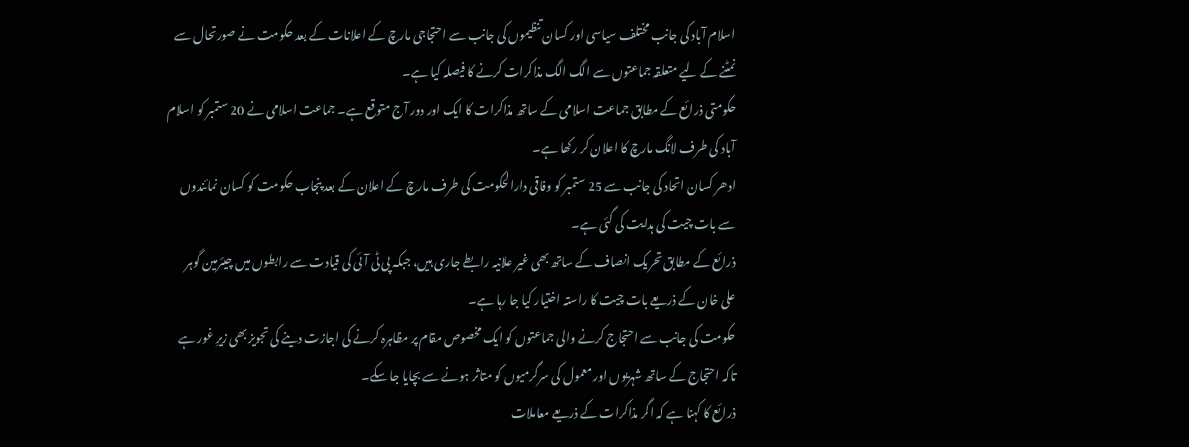اسلام آباد کی جانب مختلف سیاسی اور کسان تنظیموں کی جانب سے احتجاجی مارچ کے اعلانات کے بعد حکومت نے صورتحال سے نمٹنے کے لیے متعلقہ جماعتوں سے الگ الگ مذاکرات کرنے کا فیصلہ کیا ہے۔
حکومتی ذرائع کے مطابق جماعت اسلامی کے ساتھ مذاکرات کا ایک اور دور آج متوقع ہے۔ جماعت اسلامی نے 20 ستمبر کو اسلام آباد کی طرف لانگ مارچ کا اعلان کر رکھا ہے۔
ادھر کسان اتحاد کی جانب سے 25 ستمبر کو وفاقی دارالحکومت کی طرف مارچ کے اعلان کے بعد پنجاب حکومت کو کسان نمائندوں سے بات چیت کی ہدایت کی گئی ہے۔
ذرائع کے مطابق تحریک انصاف کے ساتھ بھی غیر علانیہ رابطے جاری ہیں، جبکہ پی ٹی آئی کی قیادت سے رابطوں میں چیئرمین گوہر علی خان کے ذریعے بات چیت کا راستہ اختیار کیا جا رہا ہے۔
حکومت کی جانب سے احتجاج کرنے والی جماعتوں کو ایک مخصوص مقام پر مظاہرہ کرنے کی اجازت دینے کی تجویز بھی زیرِ غور ہے تاکہ احتجاج کے ساتھ شہریوں اور معمول کی سرگرمیوں کو متاثر ہونے سے بچایا جا سکے۔
ذرائع کا کہنا ہے کہ اگر مذاکرات کے ذریعے معاملات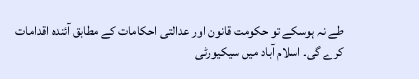طے نہ ہوسکے تو حکومت قانون اور عدالتی احکامات کے مطابق آئندہ اقدامات کرے گی۔ اسلام آباد میں سیکیورٹی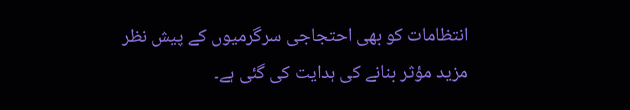انتظامات کو بھی احتجاجی سرگرمیوں کے پیش نظر مزید مؤثر بنانے کی ہدایت کی گئی ہے۔